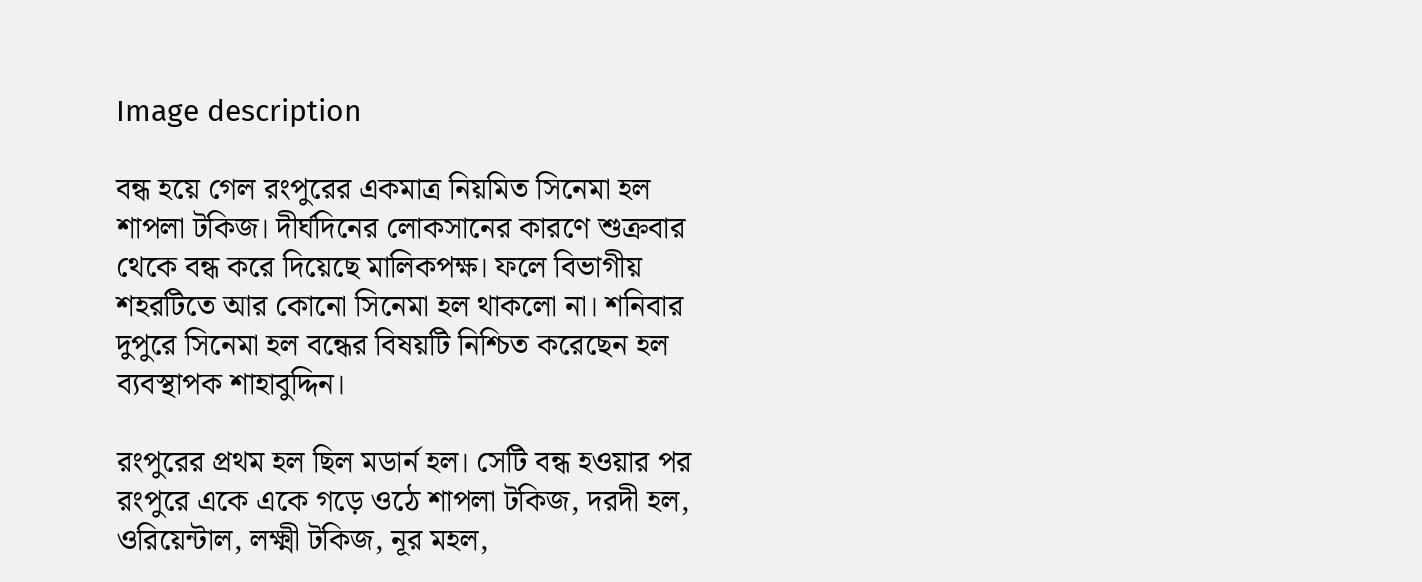Image description

বন্ধ হয়ে গেল রংপুরের একমাত্র নিয়মিত সিনেমা হল শাপলা টকিজ। দীর্ঘদিনের লোকসানের কারণে শুক্রবার থেকে বন্ধ করে দিয়েছে মালিকপক্ষ। ফলে বিভাগীয় শহরটিতে আর কোনো সিনেমা হল থাকলো না। শনিবার দুপুরে সিনেমা হল বন্ধের বিষয়টি নিশ্চিত করেছেন হল ব্যবস্থাপক শাহাবুদ্দিন।

রংপুরের প্রথম হল ছিল মডার্ন হল। সেটি বন্ধ হওয়ার পর রংপুরে একে একে গড়ে ওঠে শাপলা টকিজ, দরদী হল, ওরিয়েন্টাল, লক্ষ্মী টকিজ, নূর মহল,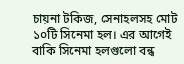চায়না টকিজ, সেনাহলসহ মোট ১০টি সিনেমা হল। এর আগেই বাকি সিনেমা হলগুলো বন্ধ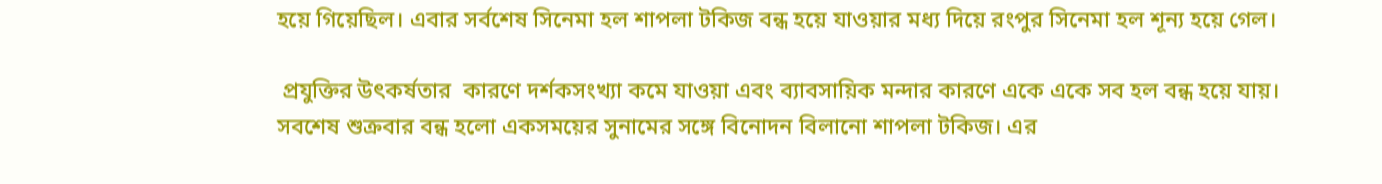হয়ে গিয়েছিল। এবার সর্বশেষ সিনেমা হল শাপলা টকিজ বন্ধ হয়ে যাওয়ার মধ্য দিয়ে রংপুর সিনেমা হল শূন্য হয়ে গেল।

 প্রযুক্তির উৎকর্ষতার  কারণে দর্শকসংখ্যা কমে যাওয়া এবং ব্যাবসায়িক মন্দার কারণে একে একে সব হল বন্ধ হয়ে যায়। সবশেষ শুক্রবার বন্ধ হলো একসময়ের সুনামের সঙ্গে বিনোদন বিলানো শাপলা টকিজ। এর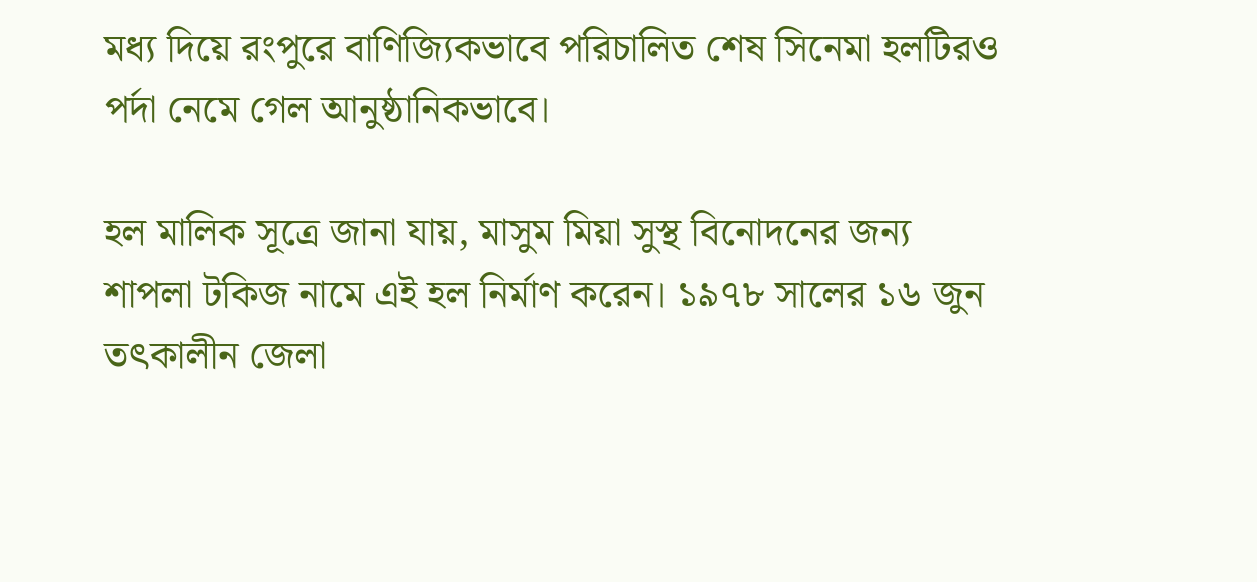মধ্য দিয়ে রংপুরে বাণিজ্যিকভাবে পরিচালিত শেষ সিনেমা হলটিরও পর্দা নেমে গেল আনুষ্ঠানিকভাবে।

হল মালিক সূত্রে জানা যায়, মাসুম মিয়া সুস্থ বিনোদনের জন্য শাপলা টকিজ নামে এই হল নির্মাণ করেন। ১৯৭৮ সালের ১৬ জুন তৎকালীন জেলা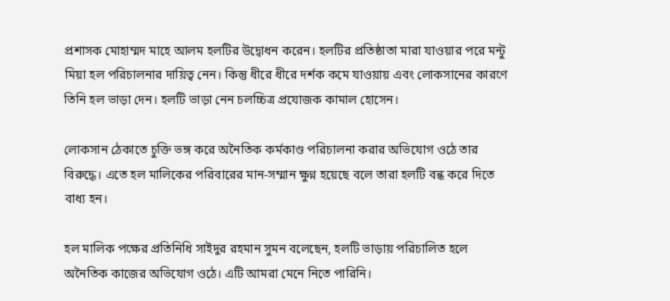প্রশাসক মোহাম্মদ মাহে আলম হলটির উদ্বোধন করেন। হলটির প্রতিষ্ঠাতা মারা যাওয়ার পরে মন্টু মিয়া হল পরিচালনার দায়িত্ব নেন। কিন্তু ধীরে ধীরে দর্শক কমে যাওয়ায় এবং লোকসানের কারণে তিনি হল ভাড়া দেন। হলটি ভাড়া নেন চলচ্চিত্র প্রযোজক কামাল হোসেন।

লোকসান ঠেকাতে চুক্তি ভঙ্গ করে অনৈতিক কর্মকাণ্ড পরিচালনা করার অভিযোগ ওঠে তার বিরুদ্ধে। এতে হল মালিকের পরিবারের মান-সম্মান ক্ষুণ্ন হয়েছে বলে তারা হলটি বন্ধ করে দিতে বাধ্য হন।

হল মালিক পক্ষের প্রতিনিধি সাইদুর রহমান সুমন বলেছেন, হলটি ভাড়ায় পরিচালিত হলে অনৈতিক কাজের অভিযোগ ওঠে। এটি আমরা মেনে নিতে পারিনি।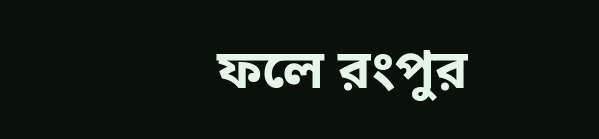ফলে রংপুর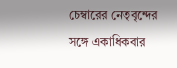চেম্বারের নেতৃবৃন্দের সঙ্গে একাধিকবার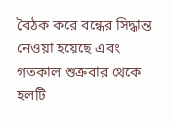বৈঠক করে বন্ধের সিদ্ধান্ত নেওয়া হয়েছে এবং গতকাল শুক্রবার থেকে হলটি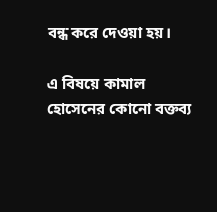বন্ধ করে দেওয়া হয়।

এ বিষয়ে কামাল হোসেনের কোনো বক্তব্য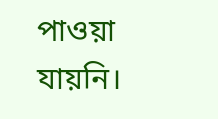পাওয়া যায়নি।